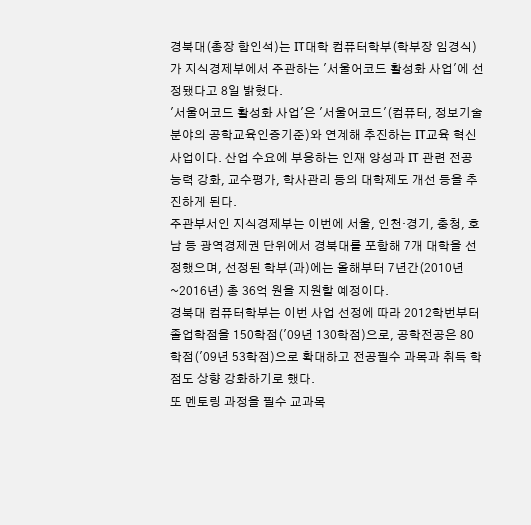경북대(총장 함인석)는 IT대학 컴퓨터학부(학부장 임경식)가 지식경제부에서 주관하는 '서울어코드 활성화 사업'에 선정됐다고 8일 밝혔다.
'서울어코드 활성화 사업'은 '서울어코드'(컴퓨터, 정보기술 분야의 공학교육인증기준)와 연계해 추진하는 IT교육 혁신 사업이다. 산업 수요에 부응하는 인재 양성과 IT 관련 전공능력 강화, 교수평가, 학사관리 등의 대학제도 개선 등을 추진하게 된다.
주관부서인 지식경제부는 이번에 서울, 인천·경기, 충청, 호남 등 광역경제권 단위에서 경북대를 포함해 7개 대학을 선정했으며, 선정된 학부(과)에는 올해부터 7년간(2010년~2016년) 총 36억 원을 지원할 예정이다.
경북대 컴퓨터학부는 이번 사업 선정에 따라 2012학번부터 졸업학점을 150학점('09년 130학점)으로, 공학전공은 80학점('09년 53학점)으로 확대하고 전공필수 과목과 취득 학점도 상향 강화하기로 했다.
또 멘토링 과정을 필수 교과목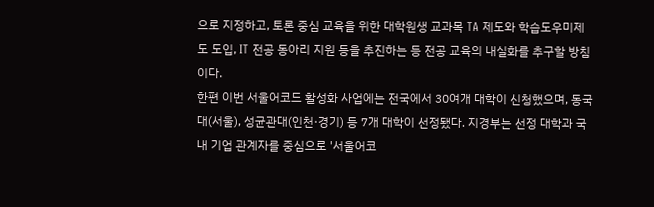으로 지정하고, 토론 중심 교육을 위한 대학원생 교과목 TA 제도와 학습도우미제도 도입, IT 전공 동아리 지원 등을 추진하는 등 전공 교육의 내실화를 추구할 방침이다.
한편 이번 서울어코드 활성화 사업에는 전국에서 30여개 대학이 신청했으며, 동국대(서울), 성균관대(인천·경기) 등 7개 대학이 선정됐다. 지경부는 선정 대학과 국내 기업 관계자를 중심으로 '서울어코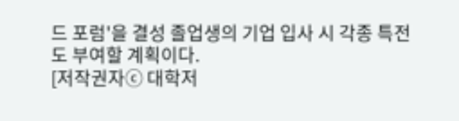드 포럼'을 결성 졸업생의 기업 입사 시 각종 특전도 부여할 계획이다.
[저작권자ⓒ 대학저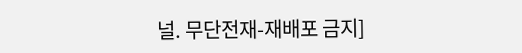널. 무단전재-재배포 금지]